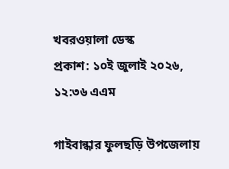খবরওয়ালা ডেস্ক
প্রকাশ: ১০ই জুলাই ২০২৬, ১২:৩৬ এএম

গাইবান্ধার ফুলছড়ি উপজেলায়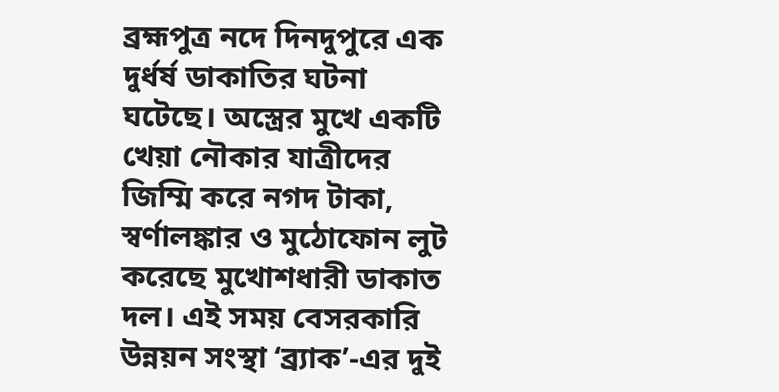ব্রহ্মপুত্র নদে দিনদুপুরে এক দুর্ধর্ষ ডাকাতির ঘটনা ঘটেছে। অস্ত্রের মুখে একটি খেয়া নৌকার যাত্রীদের জিম্মি করে নগদ টাকা, স্বর্ণালঙ্কার ও মুঠোফোন লুট করেছে মুখোশধারী ডাকাত দল। এই সময় বেসরকারি উন্নয়ন সংস্থা ‘ব্র্যাক’-এর দুই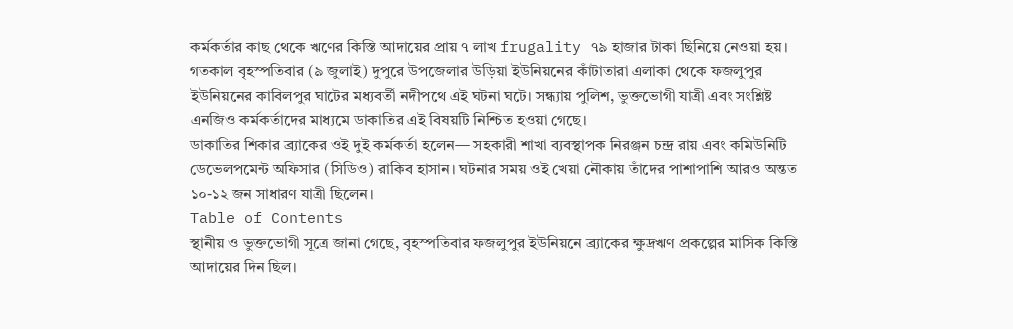কর্মকর্তার কাছ থেকে ঋণের কিস্তি আদায়ের প্রায় ৭ লাখ frugality ৭৯ হাজার টাকা ছিনিয়ে নেওয়া হয়। গতকাল বৃহস্পতিবার (৯ জুলাই) দুপুরে উপজেলার উড়িয়া ইউনিয়নের কাঁটাতারা এলাকা থেকে ফজলুপুর ইউনিয়নের কাবিলপুর ঘাটের মধ্যবর্তী নদীপথে এই ঘটনা ঘটে। সন্ধ্যায় পুলিশ, ভুক্তভোগী যাত্রী এবং সংশ্লিষ্ট এনজিও কর্মকর্তাদের মাধ্যমে ডাকাতির এই বিষয়টি নিশ্চিত হওয়া গেছে।
ডাকাতির শিকার ব্র্যাকের ওই দুই কর্মকর্তা হলেন— সহকারী শাখা ব্যবস্থাপক নিরঞ্জন চন্দ্র রায় এবং কমিউনিটি ডেভেলপমেন্ট অফিসার (সিডিও) রাকিব হাসান। ঘটনার সময় ওই খেয়া নৌকায় তাঁদের পাশাপাশি আরও অন্তত ১০-১২ জন সাধারণ যাত্রী ছিলেন।
Table of Contents
স্থানীয় ও ভুক্তভোগী সূত্রে জানা গেছে, বৃহস্পতিবার ফজলুপুর ইউনিয়নে ব্র্যাকের ক্ষুদ্রঋণ প্রকল্পের মাসিক কিস্তি আদায়ের দিন ছিল।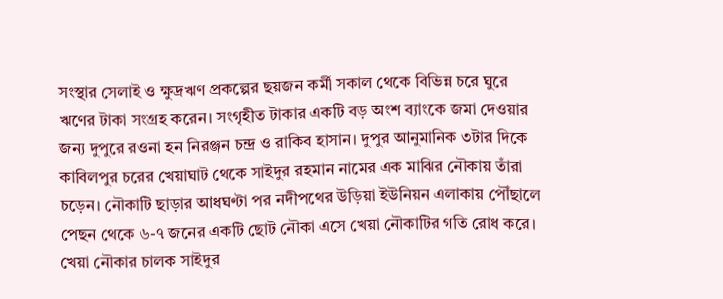সংস্থার সেলাই ও ক্ষুদ্রঋণ প্রকল্পের ছয়জন কর্মী সকাল থেকে বিভিন্ন চরে ঘুরে ঋণের টাকা সংগ্রহ করেন। সংগৃহীত টাকার একটি বড় অংশ ব্যাংকে জমা দেওয়ার জন্য দুপুরে রওনা হন নিরঞ্জন চন্দ্র ও রাকিব হাসান। দুপুর আনুমানিক ৩টার দিকে কাবিলপুর চরের খেয়াঘাট থেকে সাইদুর রহমান নামের এক মাঝির নৌকায় তাঁরা চড়েন। নৌকাটি ছাড়ার আধঘণ্টা পর নদীপথের উড়িয়া ইউনিয়ন এলাকায় পৌঁছালে পেছন থেকে ৬-৭ জনের একটি ছোট নৌকা এসে খেয়া নৌকাটির গতি রোধ করে।
খেয়া নৌকার চালক সাইদুর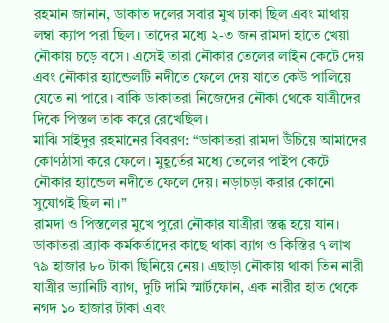রহমান জানান, ডাকাত দলের সবার মুখ ঢাকা ছিল এবং মাথায় লম্বা ক্যাপ পরা ছিল। তাদের মধ্যে ২-৩ জন রামদা হাতে খেয়া নৌকায় চড়ে বসে। এসেই তারা নৌকার তেলের লাইন কেটে দেয় এবং নৌকার হ্যান্ডেলটি নদীতে ফেলে দেয় যাতে কেউ পালিয়ে যেতে না পারে। বাকি ডাকাতরা নিজেদের নৌকা থেকে যাত্রীদের দিকে পিস্তল তাক করে রেখেছিল।
মাঝি সাইদুর রহমানের বিবরণ: “ডাকাতরা রামদা উঁচিয়ে আমাদের কোণঠাসা করে ফেলে। মুহূর্তের মধ্যে তেলের পাইপ কেটে নৌকার হ্যান্ডেল নদীতে ফেলে দেয়। নড়াচড়া করার কোনো সুযোগই ছিল না।”
রামদা ও পিস্তলের মুখে পুরো নৌকার যাত্রীরা স্তব্ধ হয়ে যান। ডাকাতরা ব্র্যাক কর্মকর্তাদের কাছে থাকা ব্যাগ ও কিস্তির ৭ লাখ ৭৯ হাজার ৮০ টাকা ছিনিয়ে নেয়। এছাড়া নৌকায় থাকা তিন নারী যাত্রীর ভ্যানিটি ব্যাগ, দুটি দামি স্মার্টফোন, এক নারীর হাত থেকে নগদ ১০ হাজার টাকা এবং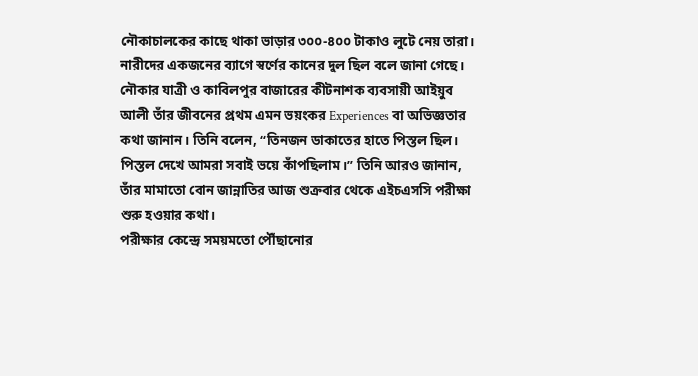নৌকাচালকের কাছে থাকা ভাড়ার ৩০০-৪০০ টাকাও লুটে নেয় তারা। নারীদের একজনের ব্যাগে স্বর্ণের কানের দুল ছিল বলে জানা গেছে।
নৌকার যাত্রী ও কাবিলপুর বাজারের কীটনাশক ব্যবসায়ী আইয়ুব আলী তাঁর জীবনের প্রথম এমন ভয়ংকর Experiences বা অভিজ্ঞতার কথা জানান। তিনি বলেন, “তিনজন ডাকাতের হাতে পিস্তল ছিল। পিস্তল দেখে আমরা সবাই ভয়ে কাঁপছিলাম।” তিনি আরও জানান, তাঁর মামাতো বোন জান্নাতির আজ শুক্রবার থেকে এইচএসসি পরীক্ষা শুরু হওয়ার কথা।
পরীক্ষার কেন্দ্রে সময়মতো পৌঁছানোর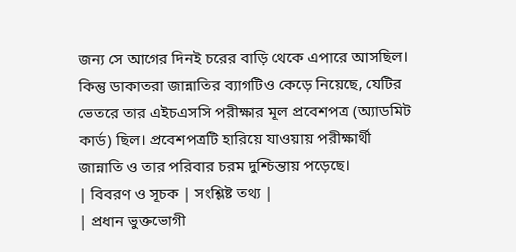জন্য সে আগের দিনই চরের বাড়ি থেকে এপারে আসছিল। কিন্তু ডাকাতরা জান্নাতির ব্যাগটিও কেড়ে নিয়েছে, যেটির ভেতরে তার এইচএসসি পরীক্ষার মূল প্রবেশপত্র (অ্যাডমিট কার্ড) ছিল। প্রবেশপত্রটি হারিয়ে যাওয়ায় পরীক্ষার্থী জান্নাতি ও তার পরিবার চরম দুশ্চিন্তায় পড়েছে।
| বিবরণ ও সূচক | সংশ্লিষ্ট তথ্য |
| প্রধান ভুক্তভোগী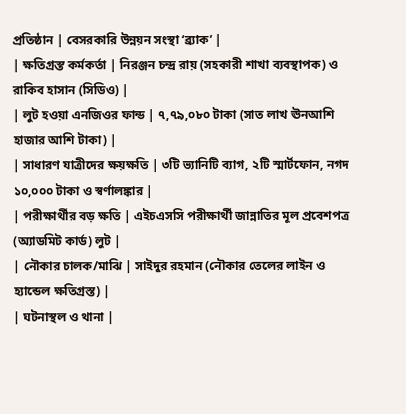প্রতিষ্ঠান | বেসরকারি উন্নয়ন সংস্থা ‘ব্র্যাক’ |
| ক্ষতিগ্রস্ত কর্মকর্তা | নিরঞ্জন চন্দ্র রায় (সহকারী শাখা ব্যবস্থাপক) ও রাকিব হাসান (সিডিও) |
| লুট হওয়া এনজিওর ফান্ড | ৭,৭৯,০৮০ টাকা (সাত লাখ ঊনআশি হাজার আশি টাকা) |
| সাধারণ যাত্রীদের ক্ষয়ক্ষতি | ৩টি ভ্যানিটি ব্যাগ, ২টি স্মার্টফোন, নগদ ১০,০০০ টাকা ও স্বর্ণালঙ্কার |
| পরীক্ষার্থীর বড় ক্ষতি | এইচএসসি পরীক্ষার্থী জান্নাতির মূল প্রবেশপত্র (অ্যাডমিট কার্ড) লুট |
| নৌকার চালক/মাঝি | সাইদুর রহমান (নৌকার তেলের লাইন ও হ্যান্ডেল ক্ষতিগ্রস্ত) |
| ঘটনাস্থল ও থানা |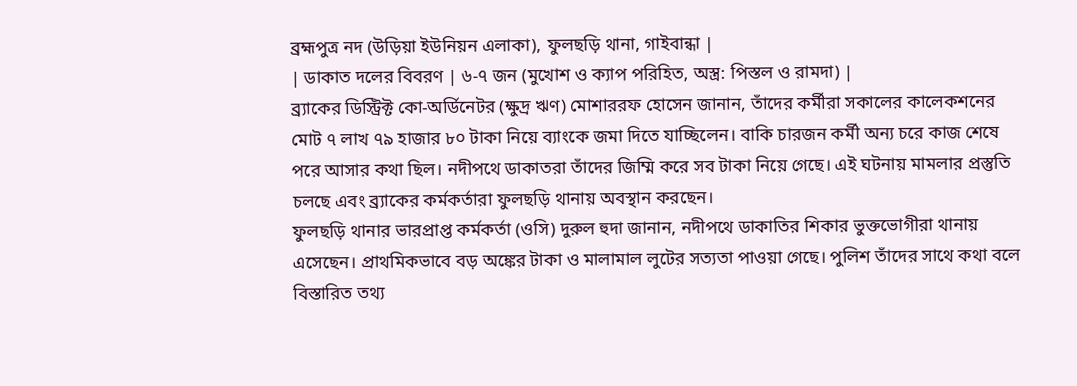ব্রহ্মপুত্র নদ (উড়িয়া ইউনিয়ন এলাকা), ফুলছড়ি থানা, গাইবান্ধা |
| ডাকাত দলের বিবরণ | ৬-৭ জন (মুখোশ ও ক্যাপ পরিহিত, অস্ত্র: পিস্তল ও রামদা) |
ব্র্যাকের ডিস্ট্রিক্ট কো-অর্ডিনেটর (ক্ষুদ্র ঋণ) মোশাররফ হোসেন জানান, তাঁদের কর্মীরা সকালের কালেকশনের মোট ৭ লাখ ৭৯ হাজার ৮০ টাকা নিয়ে ব্যাংকে জমা দিতে যাচ্ছিলেন। বাকি চারজন কর্মী অন্য চরে কাজ শেষে পরে আসার কথা ছিল। নদীপথে ডাকাতরা তাঁদের জিম্মি করে সব টাকা নিয়ে গেছে। এই ঘটনায় মামলার প্রস্তুতি চলছে এবং ব্র্যাকের কর্মকর্তারা ফুলছড়ি থানায় অবস্থান করছেন।
ফুলছড়ি থানার ভারপ্রাপ্ত কর্মকর্তা (ওসি) দুরুল হুদা জানান, নদীপথে ডাকাতির শিকার ভুক্তভোগীরা থানায় এসেছেন। প্রাথমিকভাবে বড় অঙ্কের টাকা ও মালামাল লুটের সত্যতা পাওয়া গেছে। পুলিশ তাঁদের সাথে কথা বলে বিস্তারিত তথ্য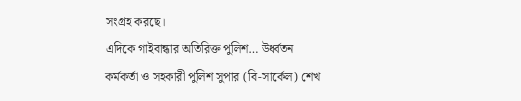সংগ্রহ করছে।
এদিকে গাইবান্ধার অতিরিক্ত পুলিশ… উর্ধ্বতন কর্মকর্তা ও সহকারী পুলিশ সুপার (বি-সার্কেল) শেখ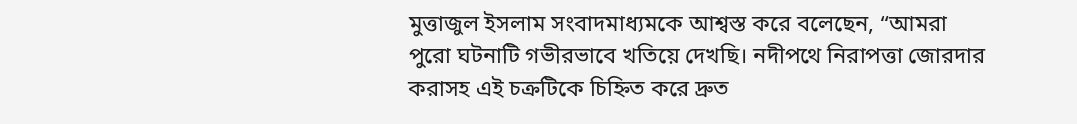মুত্তাজুল ইসলাম সংবাদমাধ্যমকে আশ্বস্ত করে বলেছেন, “আমরা পুরো ঘটনাটি গভীরভাবে খতিয়ে দেখছি। নদীপথে নিরাপত্তা জোরদার করাসহ এই চক্রটিকে চিহ্নিত করে দ্রুত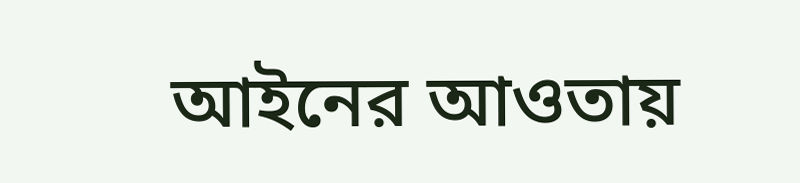আইনের আওতায়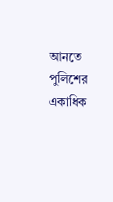আনতে পুলিশের একাধিক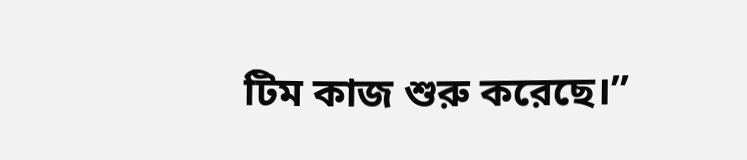টিম কাজ শুরু করেছে।”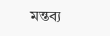মন্তব্য